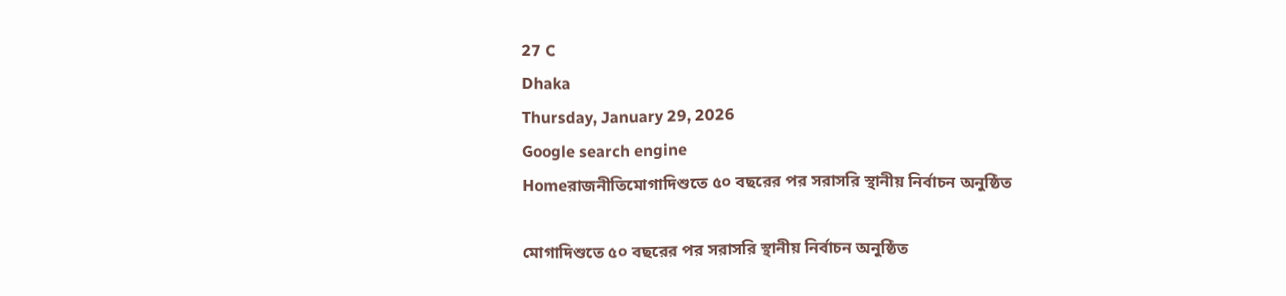27 C
Dhaka
Thursday, January 29, 2026
Google search engine
Homeরাজনীতিমোগাদিশুতে ৫০ বছরের পর সরাসরি স্থানীয় নির্বাচন অনুষ্ঠিত

মোগাদিশুতে ৫০ বছরের পর সরাসরি স্থানীয় নির্বাচন অনুষ্ঠিত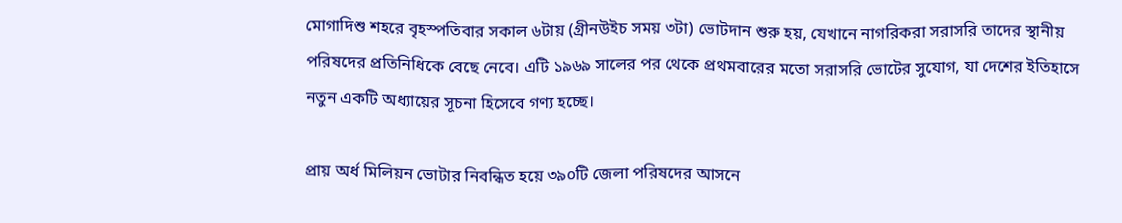মোগাদিশু শহরে বৃহস্পতিবার সকাল ৬টায় (গ্রীনউইচ সময় ৩টা) ভোটদান শুরু হয়, যেখানে নাগরিকরা সরাসরি তাদের স্থানীয় পরিষদের প্রতিনিধিকে বেছে নেবে। এটি ১৯৬৯ সালের পর থেকে প্রথমবারের মতো সরাসরি ভোটের সুযোগ, যা দেশের ইতিহাসে নতুন একটি অধ্যায়ের সূচনা হিসেবে গণ্য হচ্ছে।

প্রায় অর্ধ মিলিয়ন ভোটার নিবন্ধিত হয়ে ৩৯০টি জেলা পরিষদের আসনে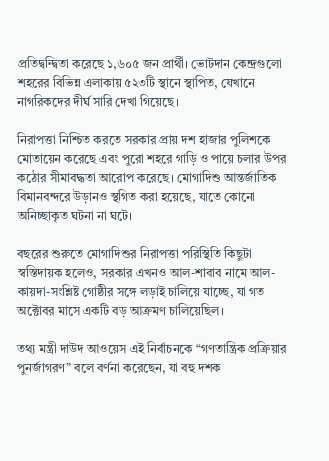প্রতিদ্বন্দ্বিতা করেছে ১,৬০৫ জন প্রার্থী। ভোটদান কেন্দ্রগুলো শহরের বিভিন্ন এলাকায় ৫২৩টি স্থানে স্থাপিত, যেখানে নাগরিকদের দীর্ঘ সারি দেখা গিয়েছে।

নিরাপত্তা নিশ্চিত করতে সরকার প্রায় দশ হাজার পুলিশকে মোতায়েন করেছে এবং পুরো শহরে গাড়ি ও পায়ে চলার উপর কঠোর সীমাবদ্ধতা আরোপ করেছে। মোগাদিশু আন্তর্জাতিক বিমানবন্দরে উড়ানও স্থগিত করা হয়েছে, যাতে কোনো অনিচ্ছাকৃত ঘটনা না ঘটে।

বছরের শুরুতে মোগাদিশুর নিরাপত্তা পরিস্থিতি কিছুটা স্বস্তিদায়ক হলেও, সরকার এখনও আল-শাবাব নামে আল-কায়দা-সংশ্লিষ্ট গোষ্ঠীর সঙ্গে লড়াই চালিয়ে যাচ্ছে, যা গত অক্টোবর মাসে একটি বড় আক্রমণ চালিয়েছিল।

তথ্য মন্ত্রী দাউদ আওয়েস এই নির্বাচনকে “গণতান্ত্রিক প্রক্রিয়ার পুনর্জাগরণ” বলে বর্ণনা করেছেন, যা বহু দশক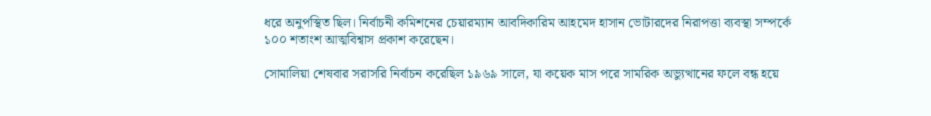ধরে অনুপস্থিত ছিল। নির্বাচনী কমিশনের চেয়ারম্যান আবদিকারিম আহমেদ হাসান ভোটারদের নিরাপত্তা ব্যবস্থা সম্পর্কে ১০০ শতাংশ আত্মবিশ্বাস প্রকাশ করেছেন।

সোমালিয়া শেষবার সরাসরি নির্বাচন করেছিল ১৯৬৯ সালে, যা কয়েক মাস পরে সামরিক অভ্যুত্থানের ফলে বন্ধ হয়ে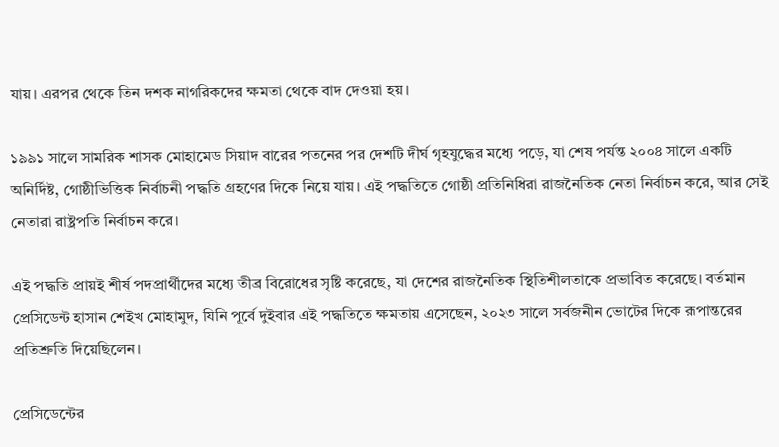যায়। এরপর থেকে তিন দশক নাগরিকদের ক্ষমতা থেকে বাদ দেওয়া হয়।

১৯৯১ সালে সামরিক শাসক মোহামেড সিয়াদ বারের পতনের পর দেশটি দীর্ঘ গৃহযুদ্ধের মধ্যে পড়ে, যা শেষ পর্যন্ত ২০০৪ সালে একটি অনির্দিষ্ট, গোষ্ঠীভিত্তিক নির্বাচনী পদ্ধতি গ্রহণের দিকে নিয়ে যায়। এই পদ্ধতিতে গোষ্ঠী প্রতিনিধিরা রাজনৈতিক নেতা নির্বাচন করে, আর সেই নেতারা রাষ্ট্রপতি নির্বাচন করে।

এই পদ্ধতি প্রায়ই শীর্ষ পদপ্রার্থীদের মধ্যে তীব্র বিরোধের সৃষ্টি করেছে, যা দেশের রাজনৈতিক স্থিতিশীলতাকে প্রভাবিত করেছে। বর্তমান প্রেসিডেন্ট হাসান শেইখ মোহামুদ, যিনি পূর্বে দুইবার এই পদ্ধতিতে ক্ষমতায় এসেছেন, ২০২৩ সালে সর্বজনীন ভোটের দিকে রূপান্তরের প্রতিশ্রুতি দিয়েছিলেন।

প্রেসিডেন্টের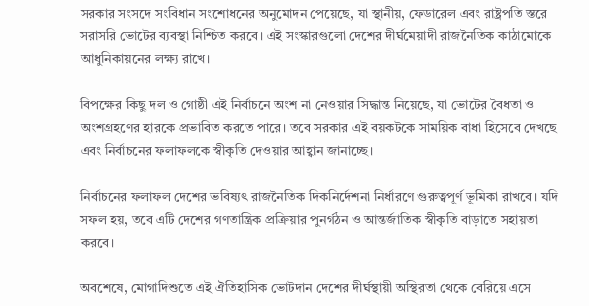সরকার সংসদে সংবিধান সংশোধনের অনুমোদন পেয়েছে, যা স্থানীয়, ফেডারেল এবং রাষ্ট্রপতি স্তরে সরাসরি ভোটের ব্যবস্থা নিশ্চিত করবে। এই সংস্কারগুলো দেশের দীর্ঘমেয়াদী রাজনৈতিক কাঠামোকে আধুনিকায়নের লক্ষ্য রাখে।

বিপক্ষের কিছু দল ও গোষ্ঠী এই নির্বাচনে অংশ না নেওয়ার সিদ্ধান্ত নিয়েছে, যা ভোটের বৈধতা ও অংশগ্রহণের হারকে প্রভাবিত করতে পারে। তবে সরকার এই বয়কটকে সাময়িক বাধা হিসেবে দেখছে এবং নির্বাচনের ফলাফলকে স্বীকৃতি দেওয়ার আহ্বান জানাচ্ছে।

নির্বাচনের ফলাফল দেশের ভবিষ্যৎ রাজনৈতিক দিকনির্দেশনা নির্ধারণে গুরুত্বপূর্ণ ভূমিকা রাখবে। যদি সফল হয়, তবে এটি দেশের গণতান্ত্রিক প্রক্রিয়ার পুনর্গঠন ও আন্তর্জাতিক স্বীকৃতি বাড়াতে সহায়তা করবে।

অবশেষে, মোগাদিশুতে এই ঐতিহাসিক ভোটদান দেশের দীর্ঘস্থায়ী অস্থিরতা থেকে বেরিয়ে এসে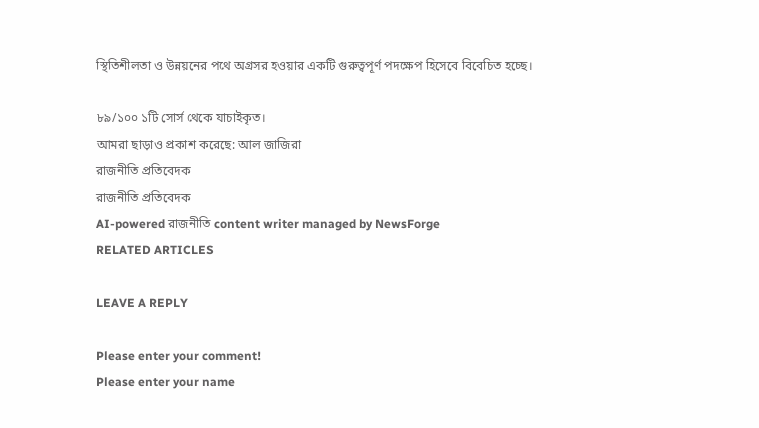স্থিতিশীলতা ও উন্নয়নের পথে অগ্রসর হওয়ার একটি গুরুত্বপূর্ণ পদক্ষেপ হিসেবে বিবেচিত হচ্ছে।

৮৯/১০০ ১টি সোর্স থেকে যাচাইকৃত।
আমরা ছাড়াও প্রকাশ করেছে: আল জাজিরা
রাজনীতি প্রতিবেদক
রাজনীতি প্রতিবেদক
AI-powered রাজনীতি content writer managed by NewsForge
RELATED ARTICLES

LEAVE A REPLY

Please enter your comment!
Please enter your name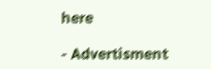here

- Advertisment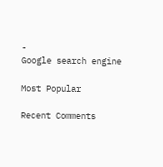-
Google search engine

Most Popular

Recent Comments